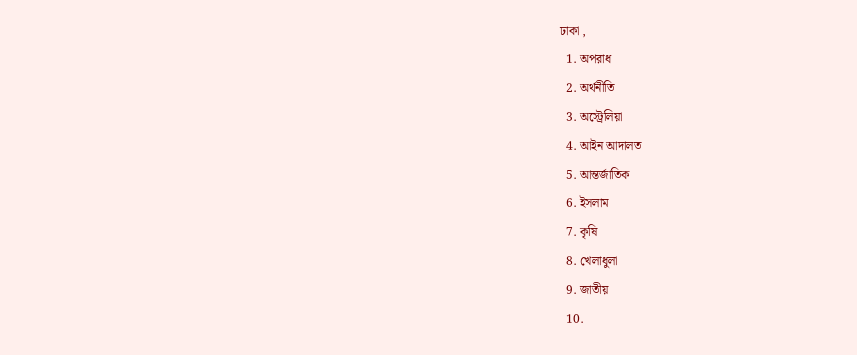ঢাকা ,
  1. অপরাধ
  2. অর্থনীতি
  3. অস্ট্রেলিয়া
  4. আইন আদালত
  5. আন্তর্জাতিক
  6. ইসলাম
  7. কৃষি
  8. খেলাধুলা
  9. জাতীয়
  10.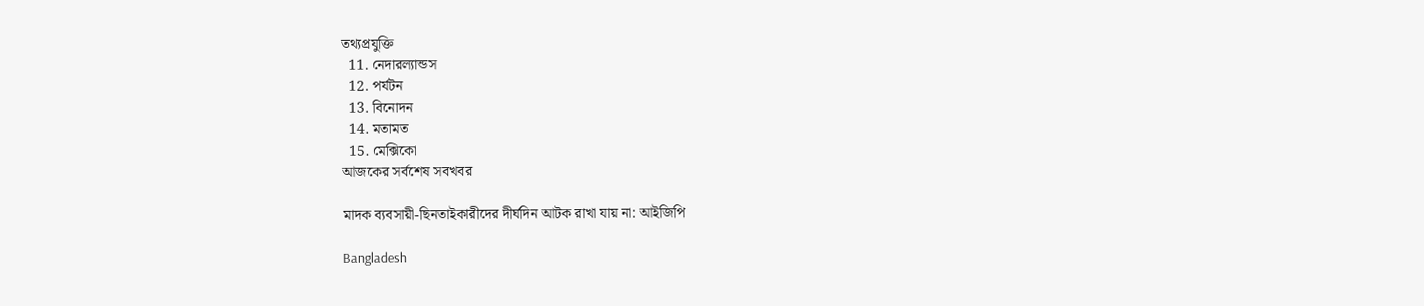তথ্যপ্রযুক্তি
  11. নেদারল্যান্ডস
  12. পর্যটন
  13. বিনোদন
  14. মতামত
  15. মেক্সিকো
আজকের সর্বশেষ সবখবর

মাদক ব্যবসায়ী-ছিনতাইকারীদের দীর্ঘদিন আটক রাখা যায় না: আইজিপি

Bangladesh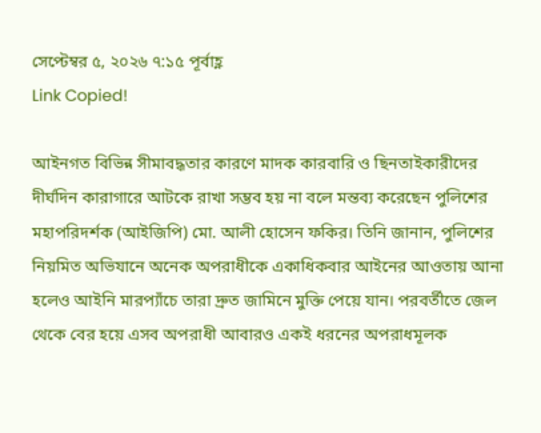সেপ্টেম্বর ৫, ২০২৬ ৭:১৫ পূর্বাহ্ণ
Link Copied!

আইনগত বিভিন্ন সীমাবদ্ধতার কারণে মাদক কারবারি ও ছিনতাইকারীদের দীর্ঘদিন কারাগারে আটকে রাখা সম্ভব হয় না বলে মন্তব্য করেছেন পুলিশের মহাপরিদর্শক (আইজিপি) মো. আলী হোসেন ফকির। তিনি জানান, পুলিশের নিয়মিত অভিযানে অনেক অপরাধীকে একাধিকবার আইনের আওতায় আনা হলেও আইনি মারপ্যাঁচে তারা দ্রুত জামিনে মুক্তি পেয়ে যান। পরবর্তীতে জেল থেকে বের হয়ে এসব অপরাধী আবারও একই ধরনের অপরাধমূলক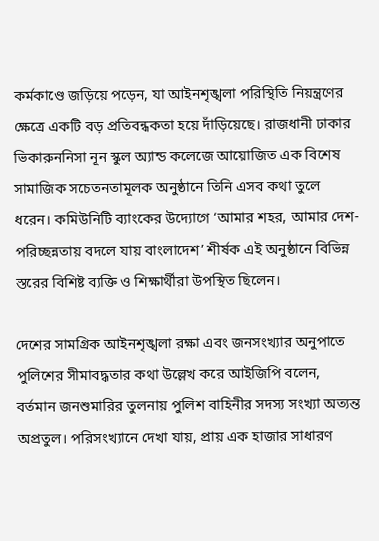কর্মকাণ্ডে জড়িয়ে পড়েন, যা আইনশৃঙ্খলা পরিস্থিতি নিয়ন্ত্রণের ক্ষেত্রে একটি বড় প্রতিবন্ধকতা হয়ে দাঁড়িয়েছে। রাজধানী ঢাকার ভিকারুননিসা নূন স্কুল অ্যান্ড কলেজে আয়োজিত এক বিশেষ সামাজিক সচেতনতামূলক অনুষ্ঠানে তিনি এসব কথা তুলে ধরেন। কমিউনিটি ব্যাংকের উদ্যোগে ‘আমার শহর, আমার দেশ-পরিচ্ছন্নতায় বদলে যায় বাংলাদেশ’ শীর্ষক এই অনুষ্ঠানে বিভিন্ন স্তরের বিশিষ্ট ব্যক্তি ও শিক্ষার্থীরা উপস্থিত ছিলেন।

দেশের সামগ্রিক আইনশৃঙ্খলা রক্ষা এবং জনসংখ্যার অনুপাতে পুলিশের সীমাবদ্ধতার কথা উল্লেখ করে আইজিপি বলেন, বর্তমান জনশুমারির তুলনায় পুলিশ বাহিনীর সদস্য সংখ্যা অত্যন্ত অপ্রতুল। পরিসংখ্যানে দেখা যায়, প্রায় এক হাজার সাধারণ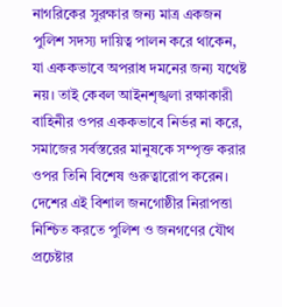নাগরিকের সুরক্ষার জন্য মাত্র একজন পুলিশ সদস্য দায়িত্ব পালন করে থাকেন, যা এককভাবে অপরাধ দমনের জন্য যথেষ্ট নয়। তাই কেবল আইনশৃঙ্খলা রক্ষাকারী বাহিনীর ওপর এককভাবে নির্ভর না করে, সমাজের সর্বস্তরের মানুষকে সম্পৃক্ত করার ওপর তিনি বিশেষ গুরুত্বারোপ করেন। দেশের এই বিশাল জনগোষ্ঠীর নিরাপত্তা নিশ্চিত করতে পুলিশ ও জনগণের যৌথ প্রচেষ্টার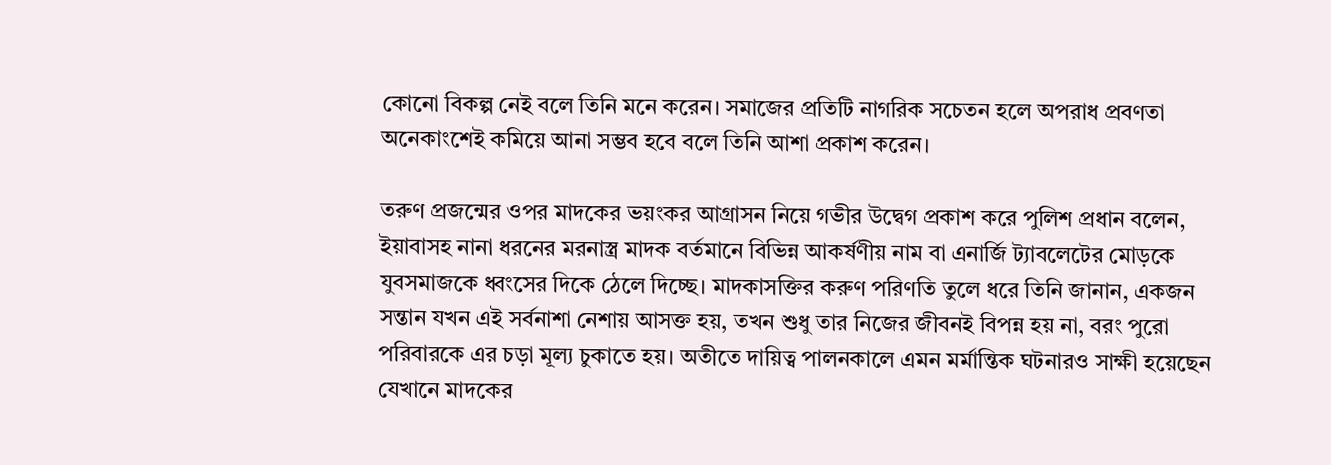কোনো বিকল্প নেই বলে তিনি মনে করেন। সমাজের প্রতিটি নাগরিক সচেতন হলে অপরাধ প্রবণতা অনেকাংশেই কমিয়ে আনা সম্ভব হবে বলে তিনি আশা প্রকাশ করেন।

তরুণ প্রজন্মের ওপর মাদকের ভয়ংকর আগ্রাসন নিয়ে গভীর উদ্বেগ প্রকাশ করে পুলিশ প্রধান বলেন, ইয়াবাসহ নানা ধরনের মরনাস্ত্র মাদক বর্তমানে বিভিন্ন আকর্ষণীয় নাম বা এনার্জি ট্যাবলেটের মোড়কে যুবসমাজকে ধ্বংসের দিকে ঠেলে দিচ্ছে। মাদকাসক্তির করুণ পরিণতি তুলে ধরে তিনি জানান, একজন সন্তান যখন এই সর্বনাশা নেশায় আসক্ত হয়, তখন শুধু তার নিজের জীবনই বিপন্ন হয় না, বরং পুরো পরিবারকে এর চড়া মূল্য চুকাতে হয়। অতীতে দায়িত্ব পালনকালে এমন মর্মান্তিক ঘটনারও সাক্ষী হয়েছেন যেখানে মাদকের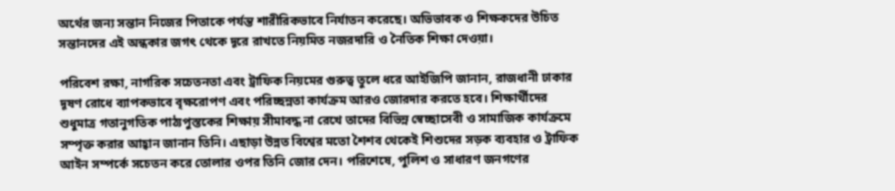অর্থের জন্য সন্তান নিজের পিতাকে পর্যন্ত শারীরিকভাবে নির্যাতন করেছে। অভিভাবক ও শিক্ষকদের উচিত সন্তানদের এই অন্ধকার জগৎ থেকে দূরে রাখতে নিয়মিত নজরদারি ও নৈতিক শিক্ষা দেওয়া।

পরিবেশ রক্ষা, নাগরিক সচেতনতা এবং ট্রাফিক নিয়মের গুরুত্ব তুলে ধরে আইজিপি জানান, রাজধানী ঢাকার দূষণ রোধে ব্যাপকভাবে বৃক্ষরোপণ এবং পরিচ্ছন্নতা কার্যক্রম আরও জোরদার করতে হবে। শিক্ষার্থীদের শুধুমাত্র গতানুগতিক পাঠ্যপুস্তকের শিক্ষায় সীমাবদ্ধ না রেখে তাদের বিভিন্ন স্বেচ্ছাসেবী ও সামাজিক কার্যক্রমে সম্পৃক্ত করার আহ্বান জানান তিনি। এছাড়া উন্নত বিশ্বের মতো শৈশব থেকেই শিশুদের সড়ক ব্যবহার ও ট্রাফিক আইন সম্পর্কে সচেতন করে তোলার ওপর তিনি জোর দেন। পরিশেষে, পুলিশ ও সাধারণ জনগণের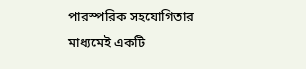পারস্পরিক সহযোগিতার মাধ্যমেই একটি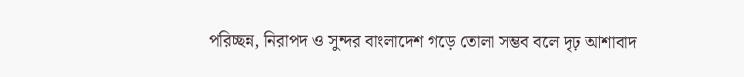পরিচ্ছন্ন, নিরাপদ ও সুন্দর বাংলাদেশ গড়ে তোলা সম্ভব বলে দৃঢ় আশাবাদ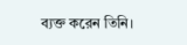ব্যক্ত করেন তিনি।